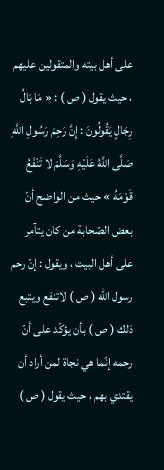على أهل بيته والمتقولين عليهم ، حيث يقول ( ص ) : « مَا بَالُ رِجَالٍ يَقُولُونَ : إِنَّ رَحِمَ رَسُولِ اللَّهِ صَلَّى اللَّهُ عَلَيْهِ وَسَلَّمَ لا تَنْفَعُ قَوْمَهُ » حيث من الواضح أنّ بعض الصّحابة من كان يتآمر على أهل البيت ، ويقول : إنّ رحم رسول الله ( ص ) لاتنفع ويتبع ذلك ( ص ) بأن يؤكّد على أنّ رحمه إنّما هي نجاة لمن أراد أن يقتدي بهم ، حيث يقول ( ص )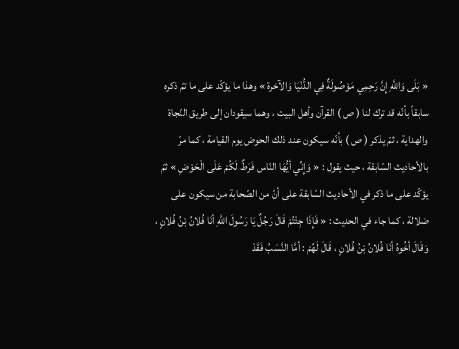« بَلَى وَاللَّهِ إِنَّ رَحِمِي مَوْصُولَةٌ فِي الدُّنْيَا وَالآخرة » وهذا ما يؤكّد على ما تمّ ذكره سابقاً بأنّه قد ترك لنا ( ص ) القرآن وأهل البيت ، وهما سيقودان إلى طريق النّجاة والهداية ، ثمّ يذكر ( ص ) بأنّه سيكون عند ذلك الحوض يوم القيامة ، كما مرّ بالأحاديث السّابقة ، حيث يقول : « وَإِنِّي أيُّهَا النّاس فَرَطٌ لَكُمْ عَلَى الْحَوْضِ » ثمّ يؤكّد على ما ذكر في الأحاديث السّابقة على أنّ من الصّحابة من سيكون على ضلالة ، كما جاء في الحديث : « فَإِذَا جِئْتُمْ قَالَ رَجُلٌ يَا رَسُولَ اللَّهِ أنَا فُلانُ بْنُ فُلانٍ ، وَقَالَ أخُوهُ أنَا فُلانُ بْنُ فُلانٍ ، قَالَ لَهُمْ : أمَّا النَّسَبُ فَقَدْ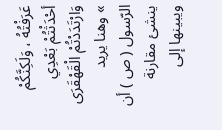عَرَفْتُهُ ، وَلَكِنَّكُمْ أحْدَثْتُمْ بَعْدِي وَارْتَدَدْتُمْ الْقَهْقَرَى » وهنا يريد الرّسول ( ص ) أن ينشئ مقارنة ويبينها إلى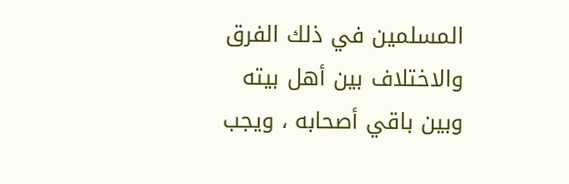المسلمين في ذلك الفرق والاختلاف بين أهل بيته وبين باقي أصحابه ، ويجب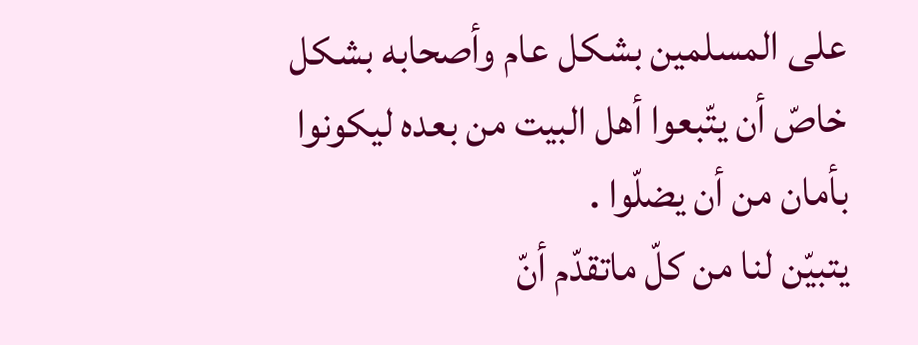على المسلمين بشكل عام وأصحابه بشكل خاصّ أن يتّبعوا أهل البيت من بعده ليكونوا بأمان من أن يضلّوا .
يتبيّن لنا من كلّ ماتقدّم أنّ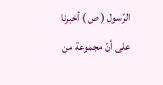الرّسول ( ص ) أخبرنا على أنّ مجموعة من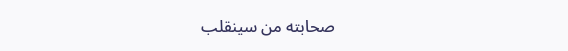صحابته من سينقلب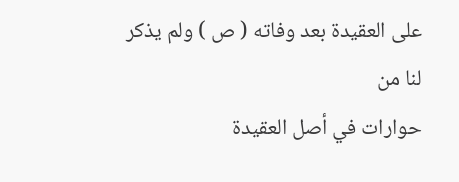على العقيدة بعد وفاته ( ص ) ولم يذكر لنا من
حوارات في أصل العقيدة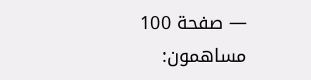— صفحة 100
مساهمون: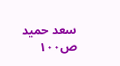سعد حميد
ص١٠٠